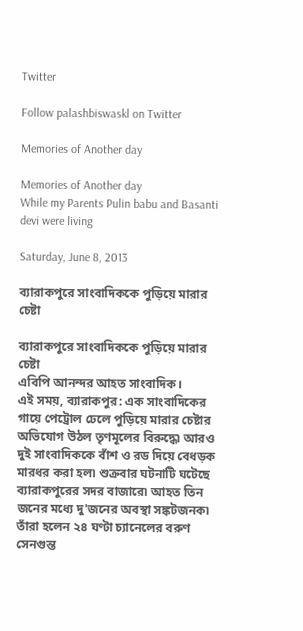Twitter

Follow palashbiswaskl on Twitter

Memories of Another day

Memories of Another day
While my Parents Pulin babu and Basanti devi were living

Saturday, June 8, 2013

ব্যারাকপুরে সাংবাদিককে পুড়িয়ে মারার চেষ্টা

ব্যারাকপুরে সাংবাদিককে পুড়িয়ে মারার চেষ্টা
এবিপি আনন্দর আহত সাংবাদিক।
এই সময়, ব্যারাকপুর: এক সাংবাদিকের গায়ে পেট্রোল ঢেলে পুড়িয়ে মারার চেষ্টার অভিযোগ উঠল তৃণমূলের বিরুদ্ধে৷ আরও দুই সাংবাদিককে বাঁশ ও রড দিয়ে বেধড়ক মারধর করা হল৷ শুক্রবার ঘটনাটি ঘটেছে ব্যারাকপুরের সদর বাজারে৷ আহত তিন জনের মধ্যে দু'জনের অবস্থা সঙ্কটজনক৷ তাঁরা হলেন ২৪ ঘণ্টা চ্যানেলের বরুণ সেনগুন্ত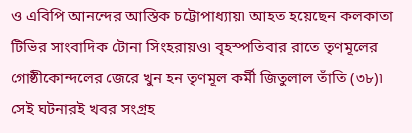ও এবিপি আনন্দের আস্তিক চট্টোপাধ্যায়৷ আহত হয়েছেন কলকাতা টিভির সাংবাদিক টোনা সিংহরায়ও৷ বৃহস্পতিবার রাতে তৃণমূলের গোষ্ঠীকোন্দলের জেরে খুন হন তৃণমূল কর্মী জিতুলাল তাঁতি (৩৮)৷ সেই ঘটনারই খবর সংগ্রহ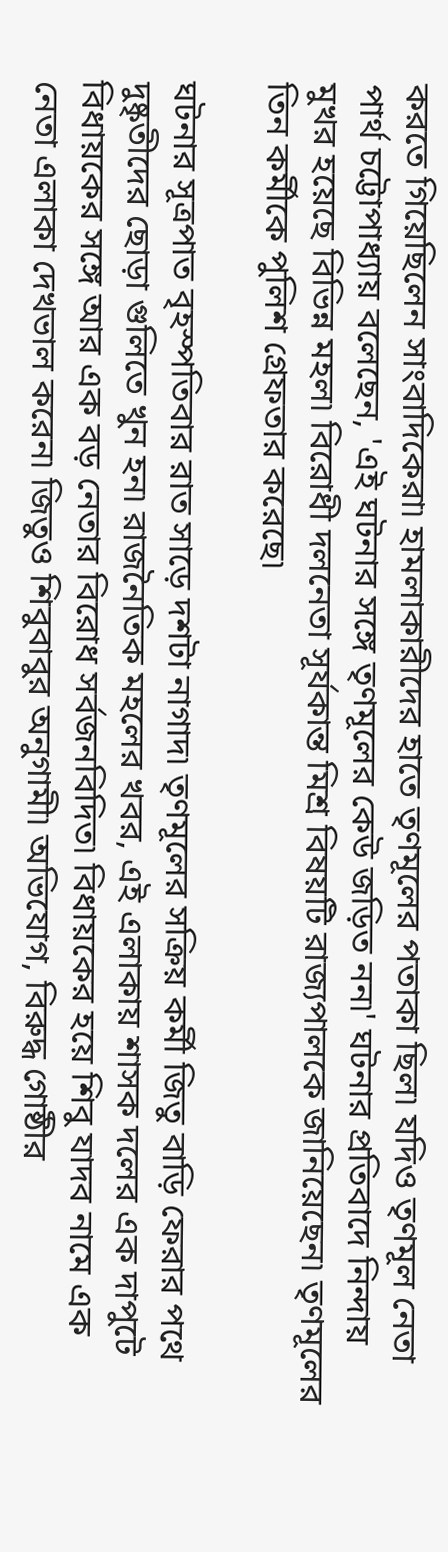করতে গিয়েছিলেন সাংবাদিকেরা৷ হামলাকারীদের হাতে তৃণমূলের পতাকা ছিল৷ যদিও তৃণমূল নেতা পার্থ চট্টোপাধ্যায় বলেছেন, 'এই ঘটনার সঙ্গে তৃণমূলের কেউ জড়িত নন৷' ঘটনার প্রতিবাদে নিন্দায় মুখর হয়েছে বিভিন্ন মহল৷ বিরোধী দলনেতা সূর্যকান্ত মিশ্র বিষয়টি রাজ্যপালকে জানিয়েছেন৷ তৃণমূলের তিন কর্মীকে পুলিশ গ্রেফতার করেছে৷

ঘটনার সূত্রপাত বৃহস্পতিবার রাত সাড়ে দশটা নাগাদ৷ তৃণমূলের সক্রিয় কর্মী জিতু বাড়ি ফেরার পথে দুষ্কৃতীদের ছোড়া গুলিতে খুন হন৷ রাজনৈতিক মহলের খবর, এই এলাকায় শাসক দলের এক দাপুটে বিধায়কের সঙ্গে আর এক বড় নেতার বিরোধ সর্বজনবিদিত৷ বিধায়কের হয়ে শিবু যাদব নামে এক নেতা এলাকা দেখভাল করেন৷ জিতুও শিবুবাবুর অনুগামী৷ অভিযোগ, বিরুদ্ধ গোষ্ঠীর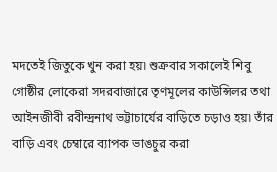মদতেই জিতুকে খুন করা হয়৷ শুক্রবার সকালেই শিবু গোষ্ঠীর লোকেরা সদরবাজারে তৃণমূলের কাউন্সিলর তথা আইনজীবী রবীন্দ্রনাথ ভট্টাচার্যের বাড়িতে চড়াও হয়৷ তাঁর বাড়ি এবং চেম্বারে ব্যাপক ভাঙচুর করা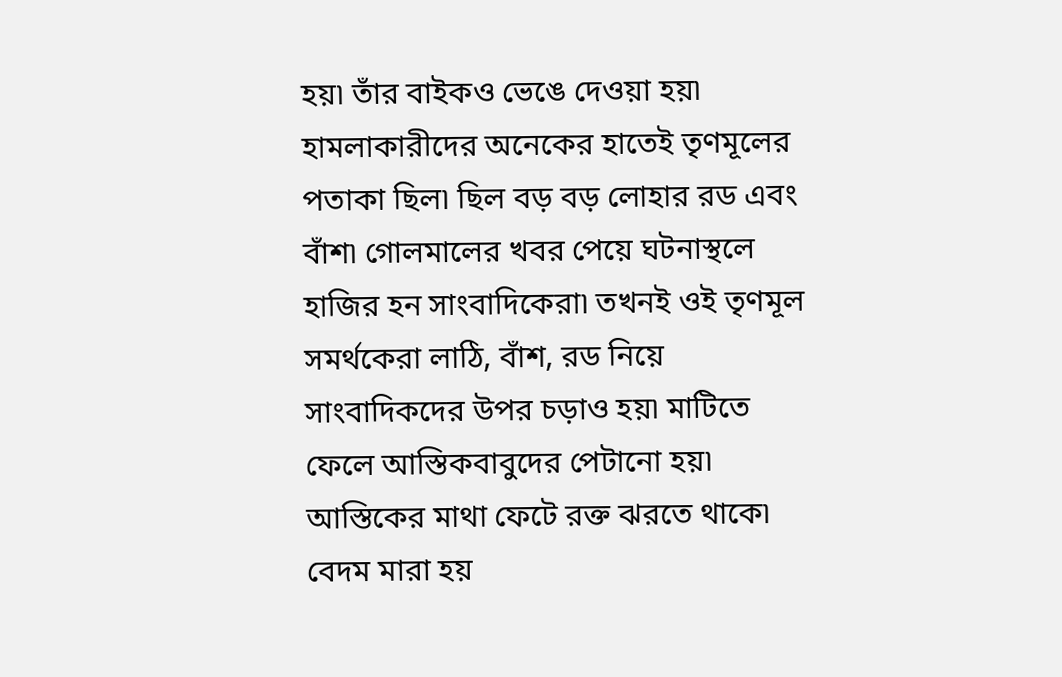হয়৷ তাঁর বাইকও ভেঙে দেওয়া হয়৷ হামলাকারীদের অনেকের হাতেই তৃণমূলের পতাকা ছিল৷ ছিল বড় বড় লোহার রড এবং বাঁশ৷ গোলমালের খবর পেয়ে ঘটনাস্থলে হাজির হন সাংবাদিকেরা৷ তখনই ওই তৃণমূল সমর্থকেরা লাঠি, বাঁশ, রড নিয়ে সাংবাদিকদের উপর চড়াও হয়৷ মাটিতে ফেলে আস্তিকবাবুদের পেটানো হয়৷ আস্তিকের মাথা ফেটে রক্ত ঝরতে থাকে৷ বেদম মারা হয়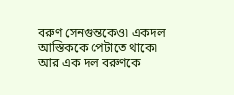বরুণ সেনগুন্তকেও৷ একদল আস্তিককে পেটাতে থাকে৷ আর এক দল বরুণকে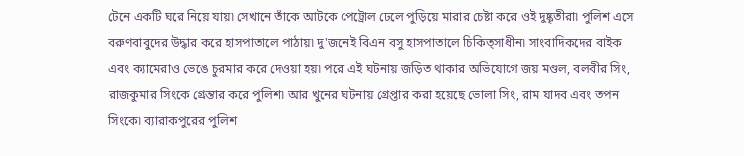টেনে একটি ঘরে নিয়ে যায়৷ সেখানে তাঁকে আটকে পেট্রোল ঢেলে পুড়িয়ে মারার চেষ্টা করে ওই দুষ্কৃতীরা৷ পুলিশ এসে বরুণবাবুদের উদ্ধার করে হাসপাতালে পাঠায়৷ দু'জনেই বিএন বসু হাসপাতালে চিকিত্সাধীন৷ সাংবাদিকদের বাইক এবং ক্যামেরাও ভেঙে চুরমার করে দেওয়া হয়৷ পরে এই ঘটনায় জড়িত থাকার অভিযোগে জয় মণ্ডল, বলবীর সিং, রাজকুমার সিংকে গ্রেন্তার করে পুলিশ৷ আর খুনের ঘটনায় গ্রেপ্তার করা হয়েছে ভোলা সিং, রাম যাদব এবং তপন সিংকে৷ ব্যারাকপুরের পুলিশ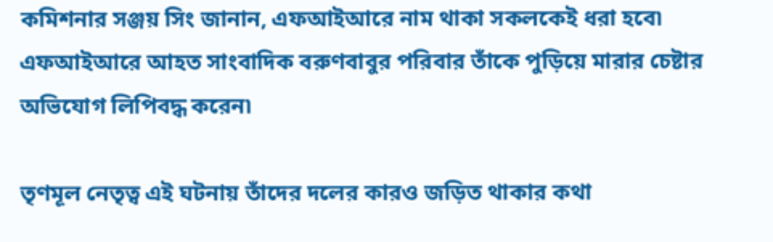কমিশনার সঞ্জয় সিং জানান, এফআইআরে নাম থাকা সকলকেই ধরা হবে৷ এফআইআরে আহত সাংবাদিক বরুণবাবুর পরিবার তাঁকে পুড়িয়ে মারার চেষ্টার অভিযোগ লিপিবদ্ধ করেন৷

তৃণমূল নেতৃত্ব এই ঘটনায় তাঁদের দলের কারও জড়িত থাকার কথা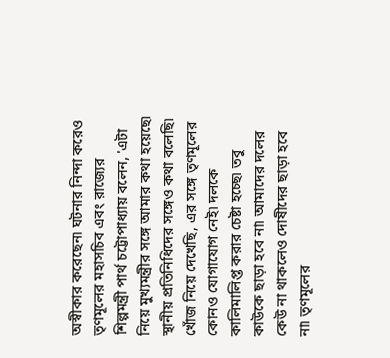অস্বীকার করেছেন৷ ঘটনার নিন্দা করেও তৃণমূলের মহাসচিব এবং রাজ্যের শিল্পমন্ত্রী পার্থ চট্টোপাধ্যায় বলেন, 'এটা নিয়ে মুখ্যমন্ত্রীর সঙ্গে আমার কথা হয়েছে৷ স্থানীয় প্রতিনিধিদের সঙ্গেও কথা বলেছি৷ খোঁজ নিয়ে দেখেছি, এর সঙ্গে তৃণমূলের কোনও যোগাযোগ নেই৷ দলকে কালিমালিপ্ত করার চেষ্টা হচ্ছে৷ তবু কাউকে ছাড়া হবে না৷ আমাদের দলের কেউ না থাকলেও দোষীদের ছাড়া হবে না৷ তৃণমূলের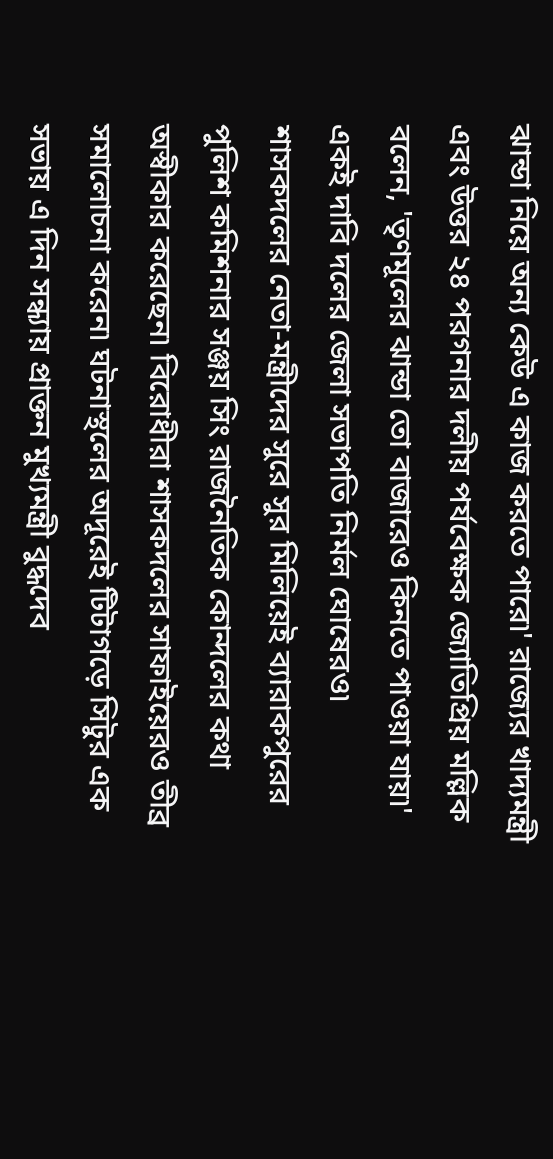ঝান্ডা নিয়ে অন্য কেউ এ কাজ করতে পারে৷' রাজ্যের খাদ্যমন্ত্রী এবং উত্তর ২৪ পরগনার দলীয় পর্যবেক্ষক জ্যোতিপ্রিয় মল্লিক বলেন, 'তৃণমূলের ঝান্ডা তো বাজারেও কিনতে পাওয়া যায়৷' একই দাবি দলের জেলা সভাপতি নির্মল ঘোষেরও৷ শাসকদলের নেতা-মন্ত্রীদের সুরে সুর মিলিয়েই ব্যারাকপুরের পুলিশ কমিশনার সঞ্জয় সিং রাজনৈতিক কোন্দলের কথা অস্বীকার করেছেন৷ বিরোধীরা শাসকদলের সাফাইয়েরও তীব্র সমালোচনা করেন৷ ঘটনাস্থলের অদূরেই টিটাগড়ে সিটুর এক সভায় এ দিন সন্ধ্যায় প্রাক্তন মুখ্যমন্ত্রী বুদ্ধদেব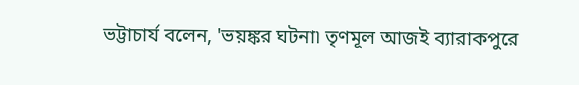ভট্টাচার্য বলেন, 'ভয়ঙ্কর ঘটনা৷ তৃণমূল আজই ব্যারাকপুরে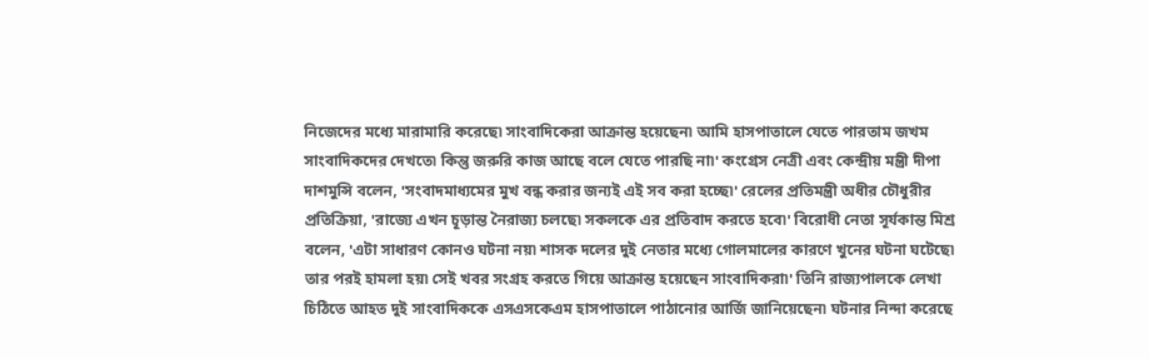নিজেদের মধ্যে মারামারি করেছে৷ সাংবাদিকেরা আক্রান্ত হয়েছেন৷ আমি হাসপাতালে যেতে পারতাম জখম সাংবাদিকদের দেখতে৷ কিন্তু জরুরি কাজ আছে বলে যেতে পারছি না৷' কংগ্রেস নেত্রী এবং কেন্দ্রীয় মন্ত্রী দীপা দাশমুন্সি বলেন, 'সংবাদমাধ্যমের মুখ বন্ধ করার জন্যই এই সব করা হচ্ছে৷' রেলের প্রতিমন্ত্রী অধীর চৌধুরীর প্রতিক্রিয়া, 'রাজ্যে এখন চূড়ান্ত নৈরাজ্য চলছে৷ সকলকে এর প্রতিবাদ করতে হবে৷' বিরোধী নেতা সূর্যকান্ত মিশ্র বলেন, 'এটা সাধারণ কোনও ঘটনা নয়৷ শাসক দলের দুই নেতার মধ্যে গোলমালের কারণে খুনের ঘটনা ঘটেছে৷ তার পরই হামলা হয়৷ সেই খবর সংগ্রহ করতে গিয়ে আক্রান্ত হয়েছেন সাংবাদিকরা৷' তিনি রাজ্যপালকে লেখা চিঠিতে আহত দুই সাংবাদিককে এসএসকেএম হাসপাতালে পাঠানোর আর্জি জানিয়েছেন৷ ঘটনার নিন্দা করেছে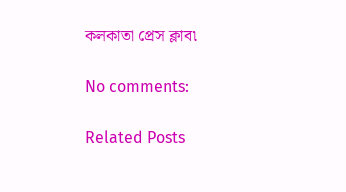কলকাতা প্রেস ক্লাব৷

No comments:

Related Posts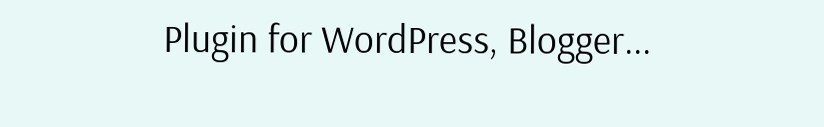Plugin for WordPress, Blogger...